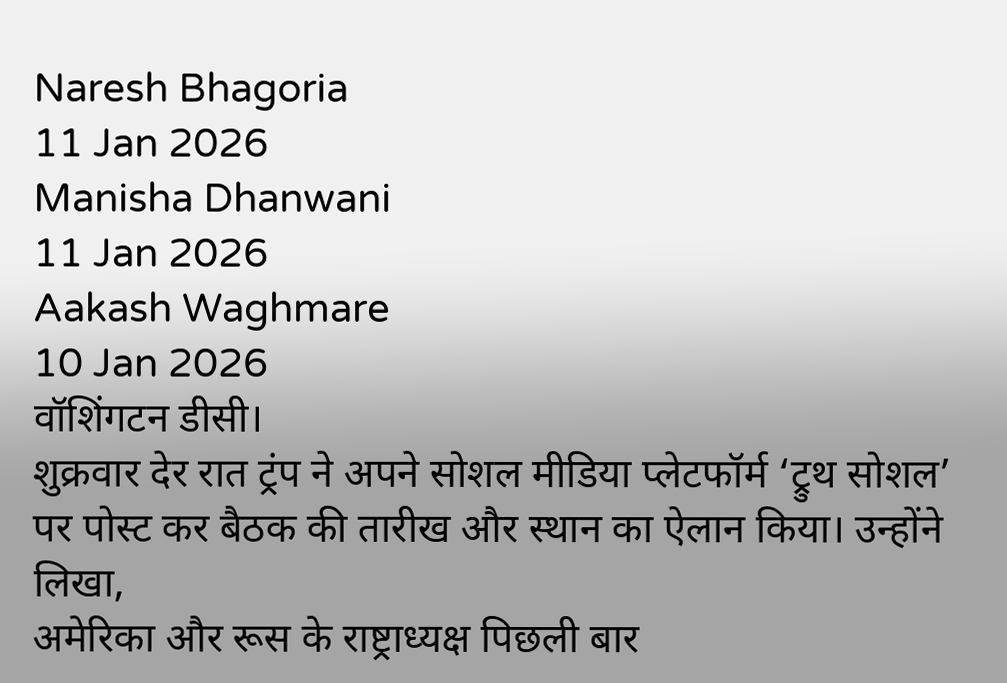Naresh Bhagoria
11 Jan 2026
Manisha Dhanwani
11 Jan 2026
Aakash Waghmare
10 Jan 2026
वॉशिंगटन डीसी।
शुक्रवार देर रात ट्रंप ने अपने सोशल मीडिया प्लेटफॉर्म ‘ट्रुथ सोशल’ पर पोस्ट कर बैठक की तारीख और स्थान का ऐलान किया। उन्होंने लिखा,
अमेरिका और रूस के राष्ट्राध्यक्ष पिछली बार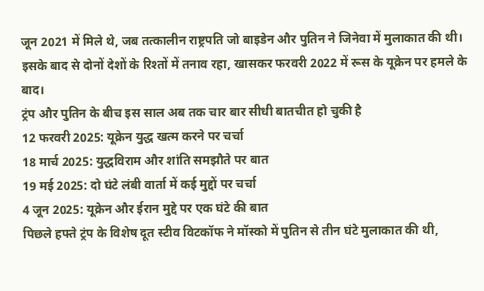जून 2021 में मिले थे, जब तत्कालीन राष्ट्रपति जो बाइडेन और पुतिन ने जिनेवा में मुलाकात की थी। इसके बाद से दोनों देशों के रिश्तों में तनाव रहा, खासकर फरवरी 2022 में रूस के यूक्रेन पर हमले के बाद।
ट्रंप और पुतिन के बीच इस साल अब तक चार बार सीधी बातचीत हो चुकी है
12 फरवरी 2025: यूक्रेन युद्ध खत्म करने पर चर्चा
18 मार्च 2025: युद्धविराम और शांति समझौते पर बात
19 मई 2025: दो घंटे लंबी वार्ता में कई मुद्दों पर चर्चा
4 जून 2025: यूक्रेन और ईरान मुद्दे पर एक घंटे की बात
पिछले हफ्ते ट्रंप के विशेष दूत स्टीव विटकॉफ ने मॉस्को में पुतिन से तीन घंटे मुलाकात की थी,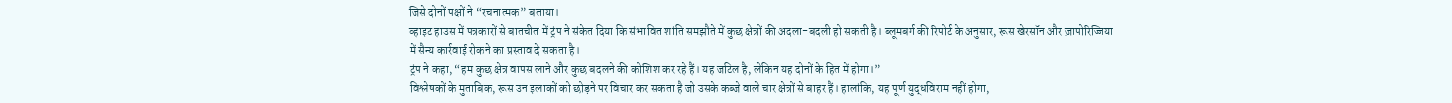जिसे दोनों पक्षों ने “रचनात्मक” बताया।
व्हाइट हाउस में पत्रकारों से बातचीत में ट्रंप ने संकेत दिया कि संभावित शांति समझौते में कुछ क्षेत्रों की अदला-बदली हो सकती है। ब्लूमबर्ग की रिपोर्ट के अनुसार, रूस खेरसॉन और ज़ापोरिज्जिया में सैन्य कार्रवाई रोकने का प्रस्ताव दे सकता है।
ट्रंप ने कहा, “हम कुछ क्षेत्र वापस लाने और कुछ बदलने की कोशिश कर रहे हैं। यह जटिल है, लेकिन यह दोनों के हित में होगा।”
विश्लेषकों के मुताबिक, रूस उन इलाकों को छोड़ने पर विचार कर सकता है जो उसके कब्जे वाले चार क्षेत्रों से बाहर हैं। हालांकि, यह पूर्ण युद्धविराम नहीं होगा,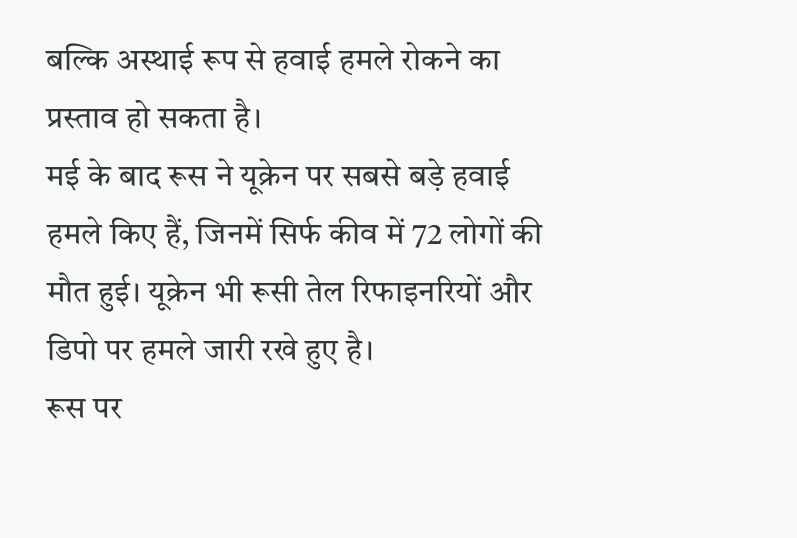बल्कि अस्थाई रूप से हवाई हमले रोकने का प्रस्ताव हो सकता है।
मई के बाद रूस ने यूक्रेन पर सबसे बड़े हवाई हमले किए हैं, जिनमें सिर्फ कीव में 72 लोगों की मौत हुई। यूक्रेन भी रूसी तेल रिफाइनरियों और डिपो पर हमले जारी रखे हुए है।
रूस पर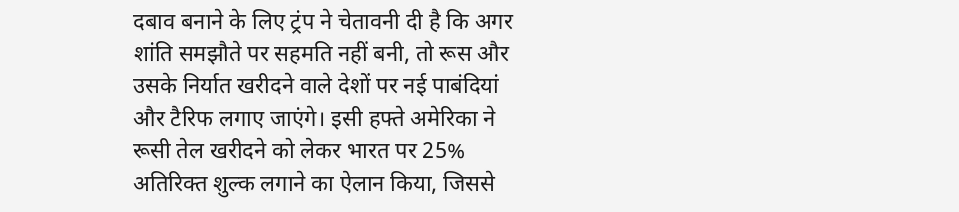दबाव बनाने के लिए ट्रंप ने चेतावनी दी है कि अगर शांति समझौते पर सहमति नहीं बनी, तो रूस और उसके निर्यात खरीदने वाले देशों पर नई पाबंदियां और टैरिफ लगाए जाएंगे। इसी हफ्ते अमेरिका ने रूसी तेल खरीदने को लेकर भारत पर 25% अतिरिक्त शुल्क लगाने का ऐलान किया, जिससे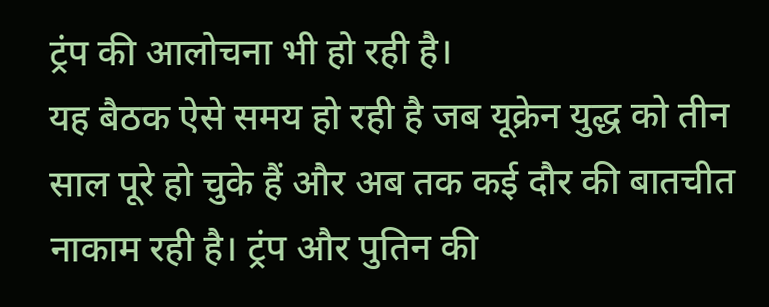ट्रंप की आलोचना भी हो रही है।
यह बैठक ऐसे समय हो रही है जब यूक्रेन युद्ध को तीन साल पूरे हो चुके हैं और अब तक कई दौर की बातचीत नाकाम रही है। ट्रंप और पुतिन की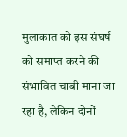मुलाकात को इस संघर्ष को समाप्त करने की संभावित चाबी माना जा रहा है, लेकिन दोनों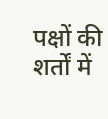पक्षों की शर्तों में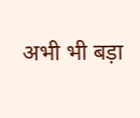अभी भी बड़ा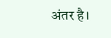अंतर है।